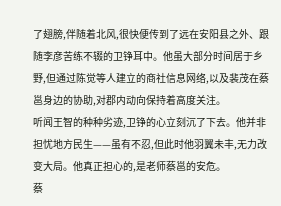了翅膀,伴随着北风,很快便传到了远在安阳县之外、跟随李彦苦练不辍的卫铮耳中。他虽大部分时间居于乡野,但通过陈觉等人建立的商社信息网络,以及裴茂在蔡邕身边的协助,对郡内动向保持着高度关注。
听闻王智的种种劣迹,卫铮的心立刻沉了下去。他并非担忧地方民生——虽有不忍,但此时他羽翼未丰,无力改变大局。他真正担心的,是老师蔡邕的安危。
蔡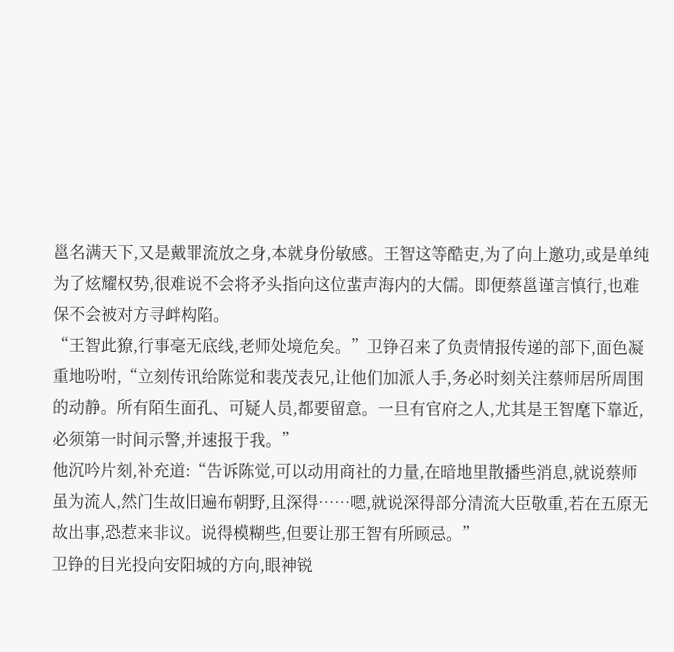邕名满天下,又是戴罪流放之身,本就身份敏感。王智这等酷吏,为了向上邀功,或是单纯为了炫耀权势,很难说不会将矛头指向这位蜚声海内的大儒。即便蔡邕谨言慎行,也难保不会被对方寻衅构陷。
“王智此獠,行事毫无底线,老师处境危矣。”卫铮召来了负责情报传递的部下,面色凝重地吩咐,“立刻传讯给陈觉和裴茂表兄,让他们加派人手,务必时刻关注蔡师居所周围的动静。所有陌生面孔、可疑人员,都要留意。一旦有官府之人,尤其是王智麾下靠近,必须第一时间示警,并速报于我。”
他沉吟片刻,补充道:“告诉陈觉,可以动用商社的力量,在暗地里散播些消息,就说蔡师虽为流人,然门生故旧遍布朝野,且深得……嗯,就说深得部分清流大臣敬重,若在五原无故出事,恐惹来非议。说得模糊些,但要让那王智有所顾忌。”
卫铮的目光投向安阳城的方向,眼神锐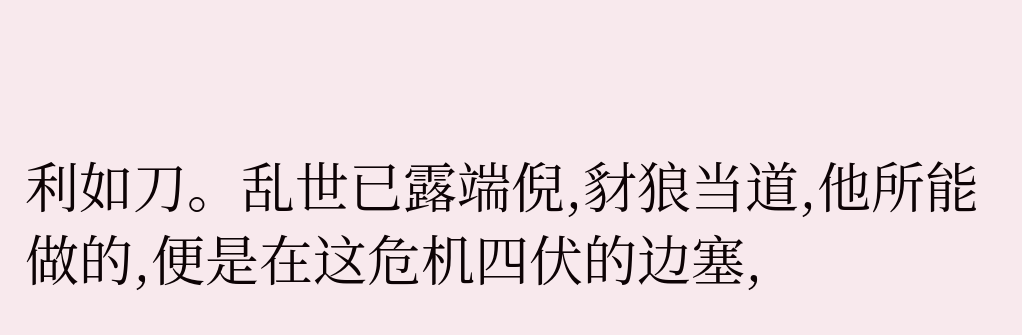利如刀。乱世已露端倪,豺狼当道,他所能做的,便是在这危机四伏的边塞,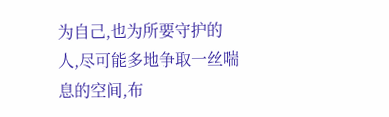为自己,也为所要守护的人,尽可能多地争取一丝喘息的空间,布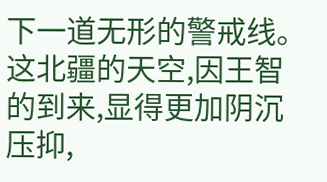下一道无形的警戒线。这北疆的天空,因王智的到来,显得更加阴沉压抑,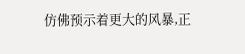仿佛预示着更大的风暴,正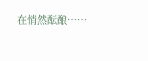在悄然酝酿……